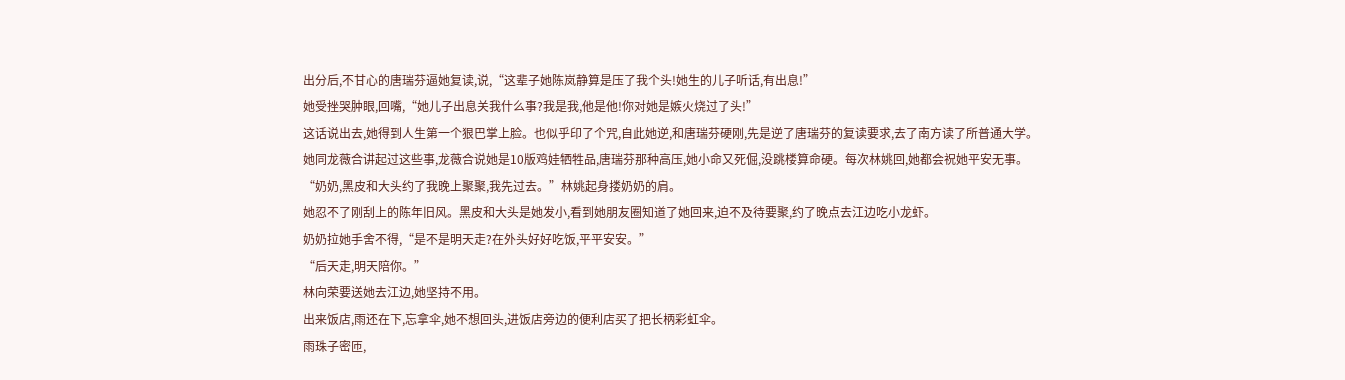出分后,不甘心的唐瑞芬逼她复读,说,“这辈子她陈岚静算是压了我个头!她生的儿子听话,有出息!”
她受挫哭肿眼,回嘴,“她儿子出息关我什么事?我是我,他是他!你对她是嫉火烧过了头!”
这话说出去,她得到人生第一个狠巴掌上脸。也似乎印了个咒,自此她逆,和唐瑞芬硬刚,先是逆了唐瑞芬的复读要求,去了南方读了所普通大学。
她同龙薇合讲起过这些事,龙薇合说她是10版鸡娃牺牲品,唐瑞芬那种高压,她小命又死倔,没跳楼算命硬。每次林姚回,她都会祝她平安无事。
“奶奶,黑皮和大头约了我晚上聚聚,我先过去。”林姚起身搂奶奶的肩。
她忍不了刚刮上的陈年旧风。黑皮和大头是她发小,看到她朋友圈知道了她回来,迫不及待要聚,约了晚点去江边吃小龙虾。
奶奶拉她手舍不得,“是不是明天走?在外头好好吃饭,平平安安。”
“后天走,明天陪你。”
林向荣要送她去江边,她坚持不用。
出来饭店,雨还在下,忘拿伞,她不想回头,进饭店旁边的便利店买了把长柄彩虹伞。
雨珠子密匝,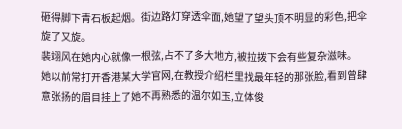砸得脚下青石板起烟。街边路灯穿透伞面,她望了望头顶不明显的彩色,把伞旋了又旋。
裴翊风在她内心就像一根弦,占不了多大地方,被拉拨下会有些复杂滋味。
她以前常打开香港某大学官网,在教授介绍栏里找最年轻的那张脸,看到曾肆意张扬的眉目挂上了她不再熟悉的温尔如玉,立体俊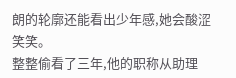朗的轮廓还能看出少年感,她会酸涩笑笑。
整整偷看了三年,他的职称从助理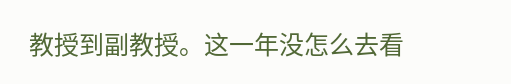教授到副教授。这一年没怎么去看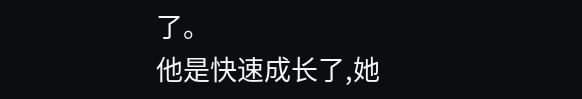了。
他是快速成长了,她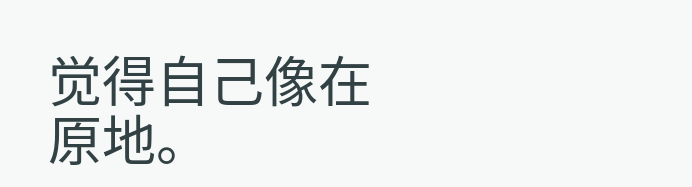觉得自己像在原地。